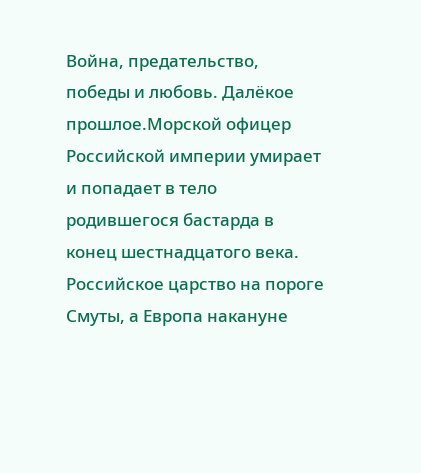Война, предательство, победы и любовь. Далёкое прошлое.Морской офицер Российской империи умирает и попадает в тело родившегося бастарда в конец шестнадцатого века. Российское царство на пороге Смуты, а Европа накануне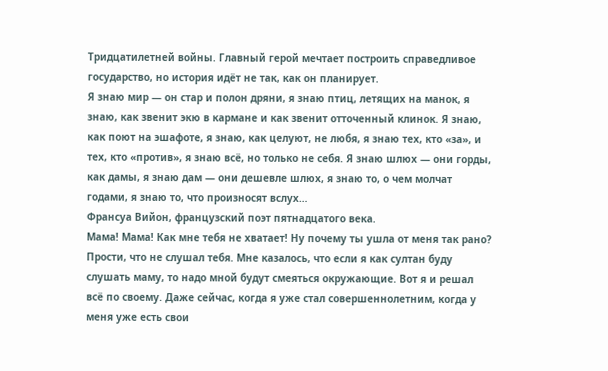Тридцатилетней войны. Главный герой мечтает построить справедливое государство, но история идёт не так, как он планирует.
Я знаю мир — он стар и полон дряни, я знаю птиц, летящих на манок, я знаю, как звенит экю в кармане и как звенит отточенный клинок. Я знаю, как поют на эшафоте, я знаю, как целуют, не любя, я знаю тех, кто «за», и тех, кто «против», я знаю всё, но только не себя. Я знаю шлюх — они горды, как дамы, я знаю дам — они дешевле шлюх, я знаю то, о чем молчат годами, я знаю то, что произносят вслух…
Франсуа Вийон, французский поэт пятнадцатого века.
Мама! Мама! Как мне тебя не хватает! Ну почему ты ушла от меня так рано? Прости, что не слушал тебя. Мне казалось, что если я как султан буду слушать маму, то надо мной будут смеяться окружающие. Вот я и решал всё по своему. Даже сейчас, когда я уже стал совершеннолетним, когда у меня уже есть свои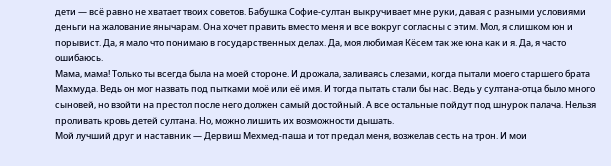дети — всё равно не хватает твоих советов. Бабушка Софие-султан выкручивает мне руки, давая с разными условиями деньги на жалование янычарам. Она хочет править вместо меня и все вокруг согласны с этим. Мол, я слишком юн и порывист. Да, я мало что понимаю в государственных делах. Да, моя любимая Кёсем так же юна как и я. Да, я часто ошибаюсь.
Мама, мама! Только ты всегда была на моей стороне. И дрожала, заливаясь слезами, когда пытали моего старшего брата Махмуда. Ведь он мог назвать под пытками моё или её имя. И тогда пытать стали бы нас. Ведь у султана-отца было много сыновей, но взойти на престол после него должен самый достойный. А все остальные пойдут под шнурок палача. Нельзя проливать кровь детей султана. Но, можно лишить их возможности дышать.
Мой лучший друг и наставник — Дервиш Мехмед-паша и тот предал меня, возжелав сесть на трон. И мои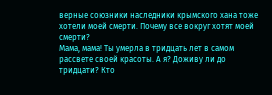верные союзники наследники крымского хана тоже хотели моей смерти. Почему все вокруг хотят моей смерти?
Мама, мама! Ты умерла в тридцать лет в самом рассвете своей красоты. А я? Доживу ли до тридцати? Кто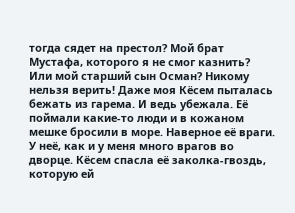тогда сядет на престол? Мой брат Мустафа, которого я не смог казнить? Или мой старший сын Осман? Никому нельзя верить! Даже моя Кёсем пыталась бежать из гарема. И ведь убежала. Её поймали какие-то люди и в кожаном мешке бросили в море. Наверное её враги. У неё, как и у меня много врагов во дворце. Кёсем спасла её заколка-гвоздь, которую ей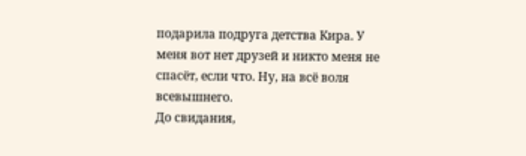подарила подруга детства Кира. У меня вот нет друзей и никто меня не спасёт, если что. Ну, на всё воля всевышнего.
До свидания,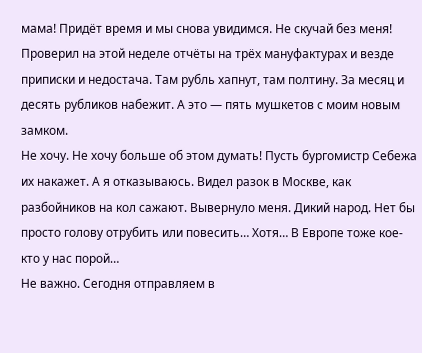мама! Придёт время и мы снова увидимся. Не скучай без меня!
Проверил на этой неделе отчёты на трёх мануфактурах и везде приписки и недостача. Там рубль хапнут, там полтину. За месяц и десять рубликов набежит. А это — пять мушкетов с моим новым замком.
Не хочу. Не хочу больше об этом думать! Пусть бургомистр Себежа их накажет. А я отказываюсь. Видел разок в Москве, как разбойников на кол сажают. Вывернуло меня. Дикий народ. Нет бы просто голову отрубить или повесить… Хотя… В Европе тоже кое-кто у нас порой…
Не важно. Сегодня отправляем в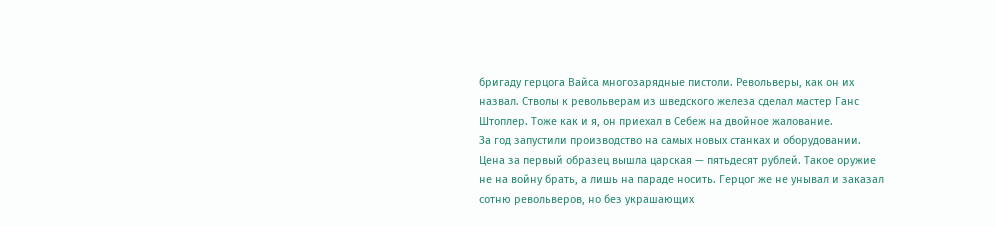бригаду герцога Вайса многозарядные пистоли. Револьверы, как он их назвал. Стволы к револьверам из шведского железа сделал мастер Ганс Штоплер. Тоже как и я, он приехал в Себеж на двойное жалование.
За год запустили производство на самых новых станках и оборудовании. Цена за первый образец вышла царская — пятьдесят рублей. Такое оружие не на войну брать, а лишь на параде носить. Герцог же не унывал и заказал сотню револьверов, но без украшающих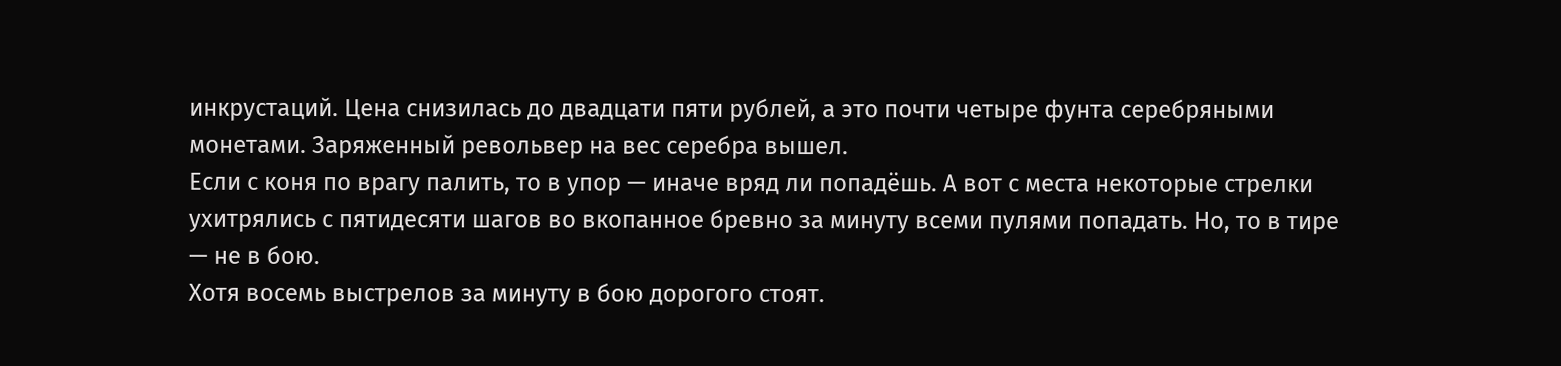инкрустаций. Цена снизилась до двадцати пяти рублей, а это почти четыре фунта серебряными монетами. Заряженный револьвер на вес серебра вышел.
Если с коня по врагу палить, то в упор — иначе вряд ли попадёшь. А вот с места некоторые стрелки ухитрялись с пятидесяти шагов во вкопанное бревно за минуту всеми пулями попадать. Но, то в тире — не в бою.
Хотя восемь выстрелов за минуту в бою дорогого стоят.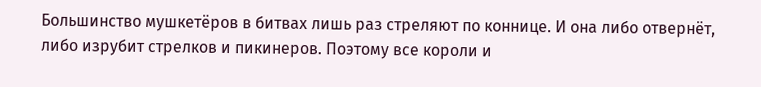Большинство мушкетёров в битвах лишь раз стреляют по коннице. И она либо отвернёт, либо изрубит стрелков и пикинеров. Поэтому все короли и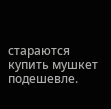стараются купить мушкет подешевле.